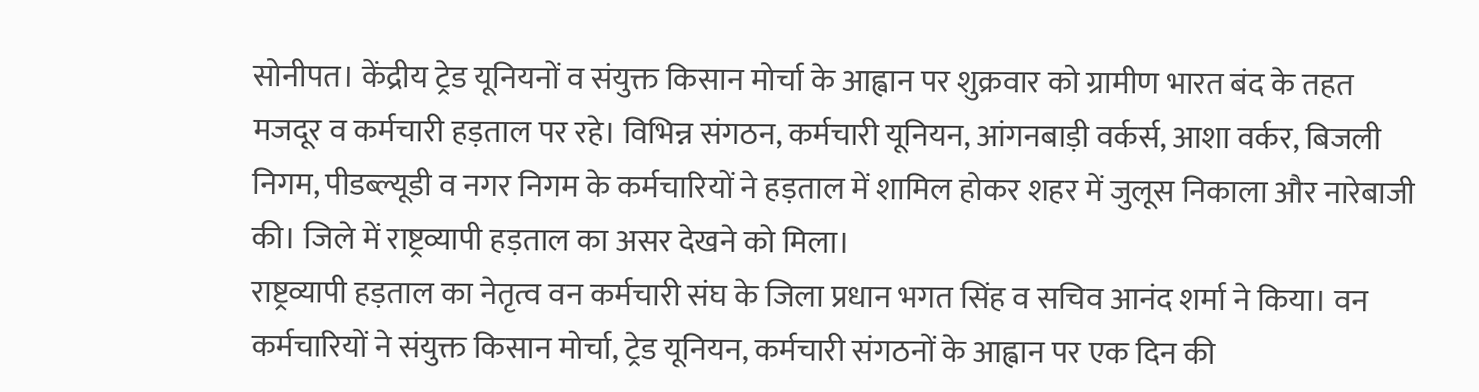सोनीपत। केंद्रीय ट्रेड यूनियनों व संयुक्त किसान मोर्चा के आह्वान पर शुक्रवार को ग्रामीण भारत बंद के तहत मजदूर व कर्मचारी हड़ताल पर रहे। विभिन्न संगठन, कर्मचारी यूनियन, आंगनबाड़ी वर्कर्स, आशा वर्कर, बिजली निगम, पीडब्ल्यूडी व नगर निगम के कर्मचारियों ने हड़ताल में शामिल होकर शहर में जुलूस निकाला और नारेबाजी की। जिले में राष्ट्रव्यापी हड़ताल का असर देखने को मिला।
राष्ट्रव्यापी हड़ताल का नेतृत्व वन कर्मचारी संघ के जिला प्रधान भगत सिंह व सचिव आनंद शर्मा ने किया। वन कर्मचारियों ने संयुक्त किसान मोर्चा, ट्रेड यूनियन, कर्मचारी संगठनों के आह्वान पर एक दिन की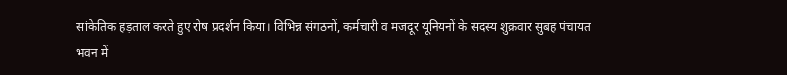सांकेतिक हड़ताल करते हुए रोष प्रदर्शन किया। विभिन्न संगठनों, कर्मचारी व मजदूर यूनियनों के सदस्य शुक्रवार सुबह पंचायत भवन में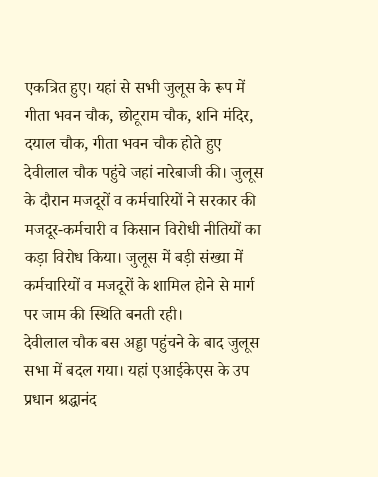एकत्रित हुए। यहां से सभी जुलूस के रूप में गीता भवन चौक, छोटूराम चौक, शनि मंदिर, दयाल चौक, गीता भवन चौक होते हुए देवीलाल चौक पहुंचे जहां नारेबाजी की। जुलूस के दौरान मजदूरों व कर्मचारियों ने सरकार की मजदूर-कर्मचारी व किसान विरोधी नीतियों का कड़ा विरोध किया। जुलूस में बड़ी संख्या में कर्मचारियों व मजदूरों के शामिल होने से मार्ग पर जाम की स्थिति बनती रही।
देवीलाल चौक बस अड्डा पहुंचने के बाद जुलूस सभा में बदल गया। यहां एआईकेएस के उप प्रधान श्रद्धानंद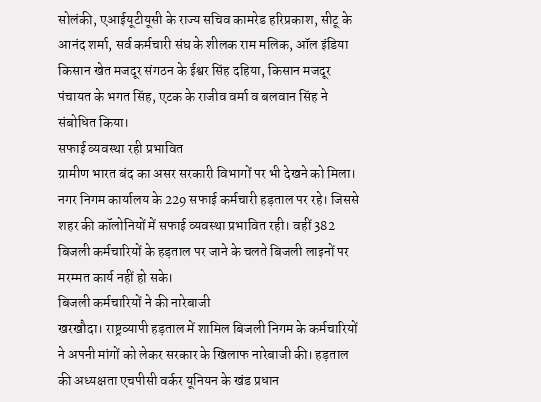सोलंकी, एआईयूटीयूसी के राज्य सचिव कामरेड हरिप्रकाश, सीटू के आनंद शर्मा, सर्व कर्मचारी संघ के शीलक राम मलिक, ऑल इंडिया किसान खेत मजदूर संगठन के ईश्वर सिंह दहिया, किसान मजदूर पंचायत के भगत सिंह, एटक के राजीव वर्मा व बलवान सिंह ने संबोधित किया।
सफाई व्यवस्था रही प्रभावित
ग्रामीण भारत बंद का असर सरकारी विभागों पर भी देखने को मिला। नगर निगम कार्यालय के 229 सफाई कर्मचारी हड़ताल पर रहे। जिससे शहर की कॉलोनियों में सफाई व्यवस्था प्रभावित रही। वहीं 382 बिजली कर्मचारियों के हड़ताल पर जाने के चलते बिजली लाइनों पर मरम्मत कार्य नहीं हो सके।
बिजली कर्मचारियों ने की नारेबाजी
खरखौदा। राष्ट्रव्यापी हड़ताल में शामिल बिजली निगम के कर्मचारियों ने अपनी मांगों को लेकर सरकार के खिलाफ नारेबाजी की। हड़ताल की अध्यक्षता एचपीसी वर्कर यूनियन के खंड प्रधान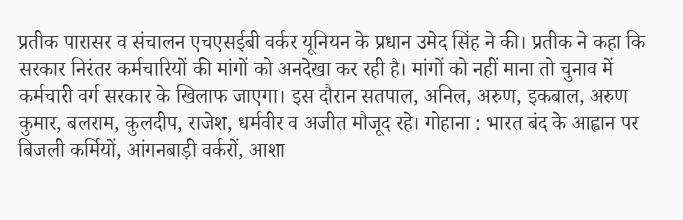प्रतीक पारासर व संचालन एचएसईबी वर्कर यूनियन के प्रधान उमेद सिंह ने की। प्रतीक ने कहा कि सरकार निरंतर कर्मचारियों की मांगों को अनदेखा कर रही है। मांगों को नहीं माना तो चुनाव में कर्मचारी वर्ग सरकार के खिलाफ जाएगा। इस दौरान सतपाल, अनिल, अरुण, इकबाल, अरुण कुमार, बलराम, कुलदीप, राजेश, धर्मवीर व अजीत मौजूद रहे। गोहाना : भारत बंद के आह्वान पर बिजली कर्मियों, आंगनबाड़ी वर्करों, आशा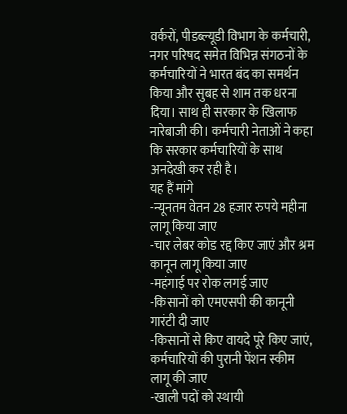वर्करों, पीडब्ल्यूडी विभाग के कर्मचारी, नगर परिषद समेत विभिन्न संगठनों के कर्मचारियों ने भारत बंद का समर्थन किया और सुबह से शाम तक धरना दिया। साथ ही सरकार के खिलाफ नारेबाजी की। कर्मचारी नेताओं ने कहा कि सरकार कर्मचारियों के साथ अनदेखी कर रही है।
यह हैं मांगे
-न्यूनतम वेतन 28 हजार रुपये महीना लागू किया जाए
-चार लेबर कोड रद्द किए जाएं और श्रम कानून लागू किया जाए
-महंगाई पर रोक लगई जाए
-किसानों को एमएसपी की कानूनी गारंटी दी जाए
-किसानों से किए वायदे पूरे किए जाएं, कर्मचारियों की पुरानी पेंशन स्कीम लागू की जाए
-खाली पदों को स्थायी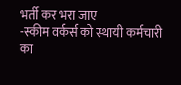भर्ती कर भरा जाए
-स्कीम वर्कर्स को स्थायी कर्मचारी का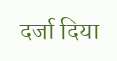दर्जा दिया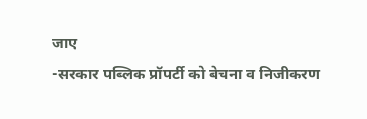जाए
-सरकार पब्लिक प्रॉपर्टी को बेचना व निजीकरण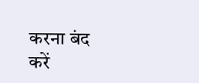करना बंद करें